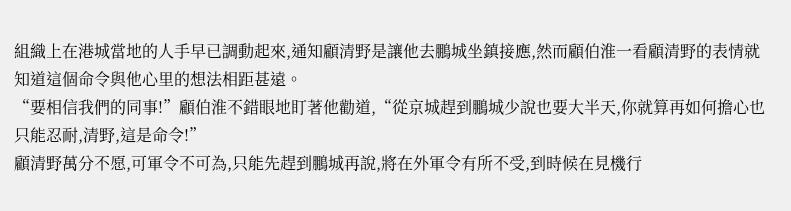組織上在港城當地的人手早已調動起來,通知顧清野是讓他去鵬城坐鎮接應,然而顧伯淮一看顧清野的表情就知道這個命令與他心里的想法相距甚遠。
“要相信我們的同事!”顧伯淮不錯眼地盯著他勸道,“從京城趕到鵬城少說也要大半天,你就算再如何擔心也只能忍耐,清野,這是命令!”
顧清野萬分不愿,可軍令不可為,只能先趕到鵬城再說,將在外軍令有所不受,到時候在見機行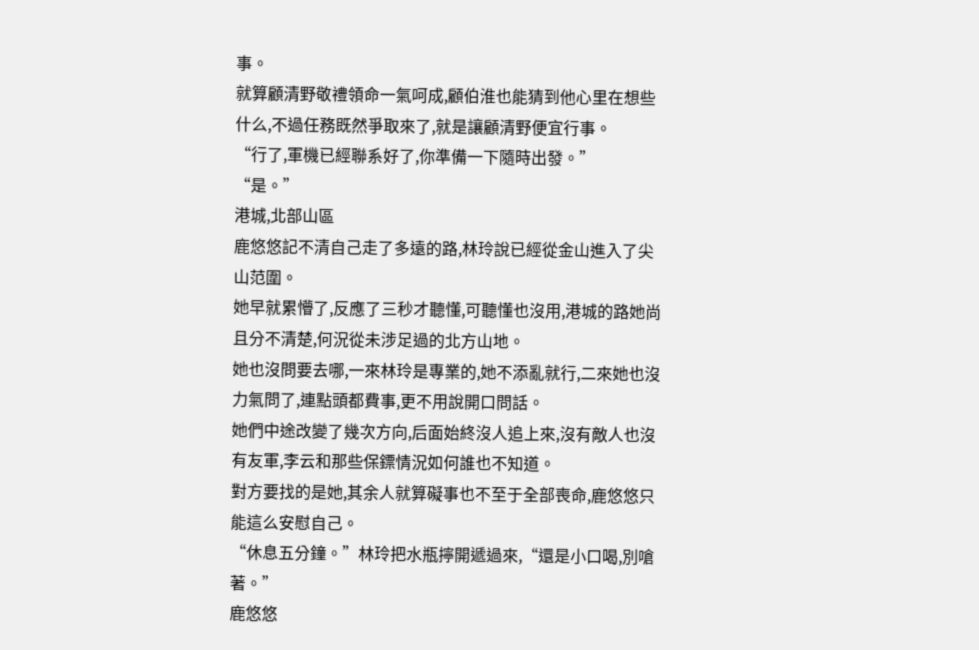事。
就算顧清野敬禮領命一氣呵成,顧伯淮也能猜到他心里在想些什么,不過任務既然爭取來了,就是讓顧清野便宜行事。
“行了,軍機已經聯系好了,你準備一下隨時出發。”
“是。”
港城,北部山區
鹿悠悠記不清自己走了多遠的路,林玲說已經從金山進入了尖山范圍。
她早就累懵了,反應了三秒才聽懂,可聽懂也沒用,港城的路她尚且分不清楚,何況從未涉足過的北方山地。
她也沒問要去哪,一來林玲是專業的,她不添亂就行,二來她也沒力氣問了,連點頭都費事,更不用說開口問話。
她們中途改變了幾次方向,后面始終沒人追上來,沒有敵人也沒有友軍,李云和那些保鏢情況如何誰也不知道。
對方要找的是她,其余人就算礙事也不至于全部喪命,鹿悠悠只能這么安慰自己。
“休息五分鐘。”林玲把水瓶擰開遞過來,“還是小口喝,別嗆著。”
鹿悠悠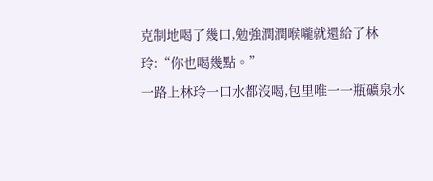克制地喝了幾口,勉強潤潤喉嚨就還給了林玲:“你也喝幾點。”
一路上林玲一口水都沒喝,包里唯一一瓶礦泉水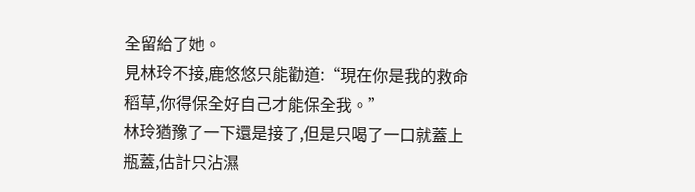全留給了她。
見林玲不接,鹿悠悠只能勸道:“現在你是我的救命稻草,你得保全好自己才能保全我。”
林玲猶豫了一下還是接了,但是只喝了一口就蓋上瓶蓋,估計只沾濕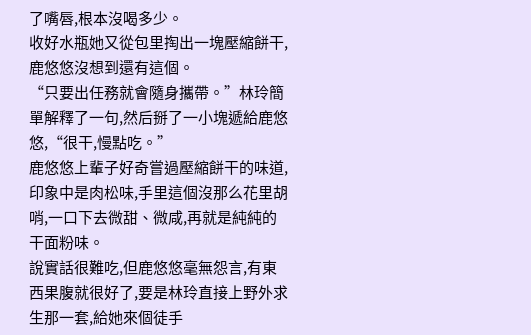了嘴唇,根本沒喝多少。
收好水瓶她又從包里掏出一塊壓縮餅干,鹿悠悠沒想到還有這個。
“只要出任務就會隨身攜帶。”林玲簡單解釋了一句,然后掰了一小塊遞給鹿悠悠,“很干,慢點吃。”
鹿悠悠上輩子好奇嘗過壓縮餅干的味道,印象中是肉松味,手里這個沒那么花里胡哨,一口下去微甜、微咸,再就是純純的干面粉味。
說實話很難吃,但鹿悠悠毫無怨言,有東西果腹就很好了,要是林玲直接上野外求生那一套,給她來個徒手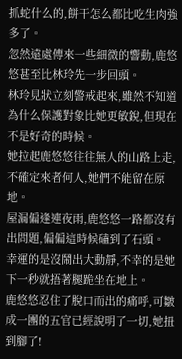抓蛇什么的,餅干怎么都比吃生肉強多了。
忽然遠處傳來一些細微的響動,鹿悠悠甚至比林玲先一步回頭。
林玲見狀立刻警戒起來,雖然不知道為什么保護對象比她更敏銳,但現在不是好奇的時候。
她拉起鹿悠悠往往無人的山路上走,不確定來者何人,她們不能留在原地。
屋漏偏逢連夜雨,鹿悠悠一路都沒有出問題,偏偏這時候磕到了石頭。
幸運的是沒鬧出大動靜,不幸的是她下一秒就捂著腿跪坐在地上。
鹿悠悠忍住了脫口而出的痛呼,可皺成一團的五官已經說明了一切,她扭到腳了!